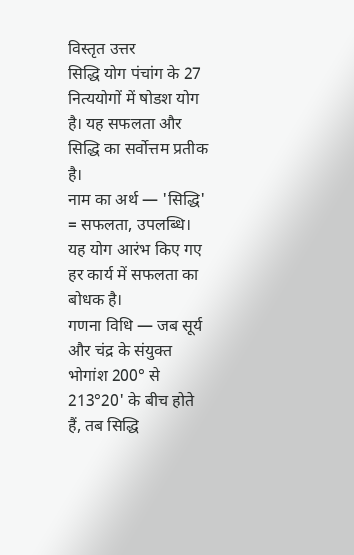विस्तृत उत्तर
सिद्धि योग पंचांग के 27 नित्ययोगों में षोडश योग है। यह सफलता और सिद्धि का सर्वोत्तम प्रतीक है।
नाम का अर्थ — 'सिद्धि' = सफलता, उपलब्धि। यह योग आरंभ किए गए हर कार्य में सफलता का बोधक है।
गणना विधि — जब सूर्य और चंद्र के संयुक्त भोगांश 200° से 213°20' के बीच होते हैं, तब सिद्धि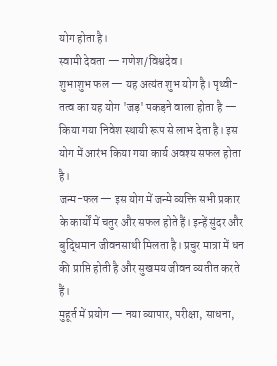योग होता है।
स्वामी देवता — गणेश/विश्वदेव।
शुभाशुभ फल — यह अत्यंत शुभ योग है। पृथ्वी-तत्व का यह योग 'जड़' पकड़ने वाला होता है — किया गया निवेश स्थायी रूप से लाभ देता है। इस योग में आरंभ किया गया कार्य अवश्य सफल होता है।
जन्म-फल — इस योग में जन्मे व्यक्ति सभी प्रकार के कार्यों में चतुर और सफल होते हैं। इन्हें सुंदर और बुद्धिमान जीवनसाथी मिलता है। प्रचुर मात्रा में धन की प्राप्ति होती है और सुखमय जीवन व्यतीत करते हैं।
मुहूर्त में प्रयोग — नया व्यापार, परीक्षा, साधना,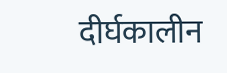दीर्घकालीन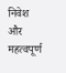निवेश और महत्वपूर्ण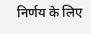निर्णय के लिए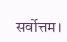सर्वोत्तम।